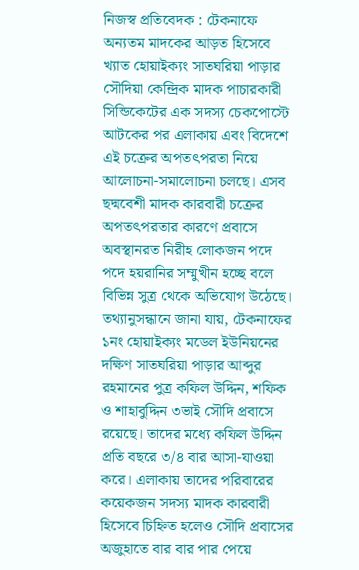নিজস্ব প্রতিবেদক : টেকনাফে অন্যতম মাদকের আড়ত হিসেবে খ্যাত হোয়াইক্যং সাতঘরিয়া পাড়ার সৌদিয়া কেন্দ্রিক মাদক পাচারকারী সিন্ডিকেটের এক সদস্য চেকপোস্টে আটকের পর এলাকায় এবং বিদেশে এই চক্রের অপতৎপরতা নিয়ে আলোচনা-সমালোচনা চলছে। এসব ছদ্মবেশী মাদক কারবারী চক্রের অপতৎপরতার কারণে প্রবাসে অবস্থানরত নিরীহ লোকজন পদে পদে হয়রানির সম্মুখীন হচ্ছে বলে বিভিন্ন সুত্র থেকে অভিযোগ উঠেছে।
তথ্যানুসন্ধানে জানা যায়, টেকনাফের ১নং হোয়াইক্যং মডেল ইউনিয়নের দক্ষিণ সাতঘরিয়া পাড়ার আব্দুর রহমানের পুত্র কফিল উদ্দিন, শফিক ও শাহাবুদ্দিন ৩ভাই সৌদি প্রবাসে রয়েছে। তাদের মধ্যে কফিল উদ্দিন প্রতি বছরে ৩/৪ বার আসা-যাওয়া করে। এলাকায় তাদের পরিবারের কয়েকজন সদস্য মাদক কারবারী হিসেবে চিহ্নিত হলেও সৌদি প্রবাসের অজুহাতে বার বার পার পেয়ে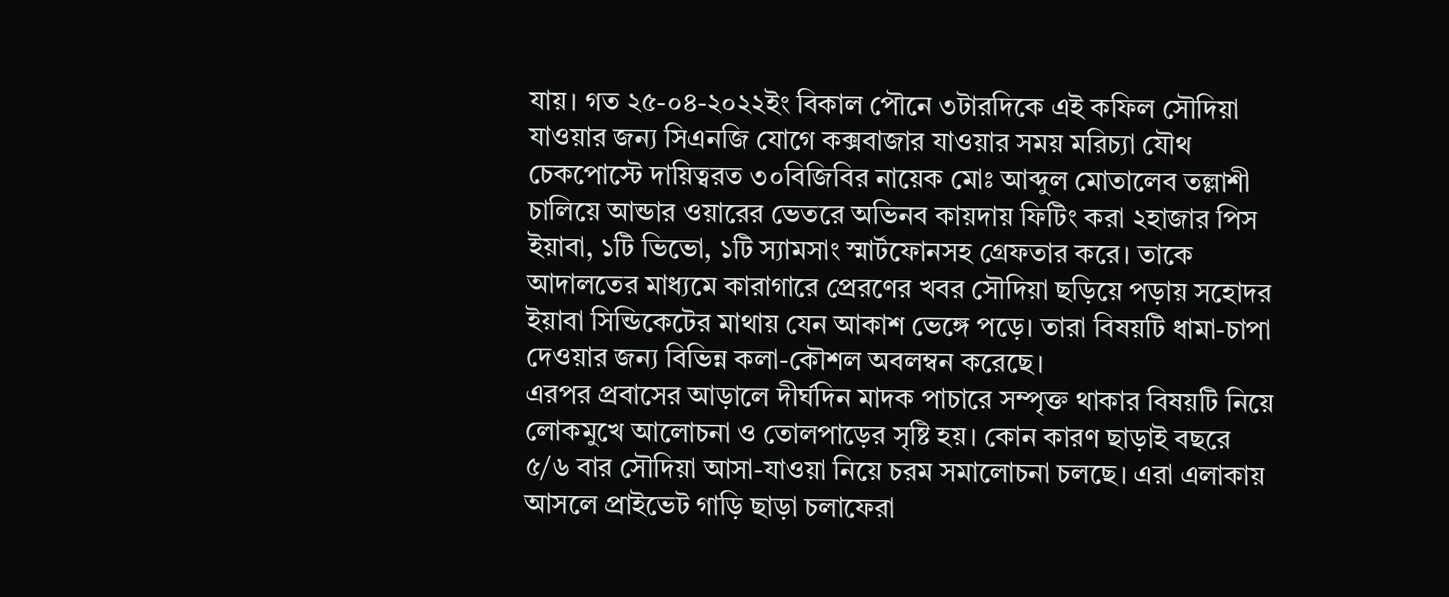যায়। গত ২৫-০৪-২০২২ইং বিকাল পৌনে ৩টারদিকে এই কফিল সৌদিয়া যাওয়ার জন্য সিএনজি যোগে কক্সবাজার যাওয়ার সময় মরিচ্যা যৌথ চেকপোস্টে দায়িত্বরত ৩০বিজিবির নায়েক মোঃ আব্দুল মোতালেব তল্লাশী চালিয়ে আন্ডার ওয়ারের ভেতরে অভিনব কায়দায় ফিটিং করা ২হাজার পিস ইয়াবা, ১টি ভিভো, ১টি স্যামসাং স্মার্টফোনসহ গ্রেফতার করে। তাকে আদালতের মাধ্যমে কারাগারে প্রেরণের খবর সৌদিয়া ছড়িয়ে পড়ায় সহোদর ইয়াবা সিন্ডিকেটের মাথায় যেন আকাশ ভেঙ্গে পড়ে। তারা বিষয়টি ধামা-চাপা দেওয়ার জন্য বিভিন্ন কলা-কৌশল অবলম্বন করেছে।
এরপর প্রবাসের আড়ালে দীর্ঘদিন মাদক পাচারে সম্পৃক্ত থাকার বিষয়টি নিয়ে লোকমুখে আলোচনা ও তোলপাড়ের সৃষ্টি হয়। কোন কারণ ছাড়াই বছরে ৫/৬ বার সৌদিয়া আসা-যাওয়া নিয়ে চরম সমালোচনা চলছে। এরা এলাকায় আসলে প্রাইভেট গাড়ি ছাড়া চলাফেরা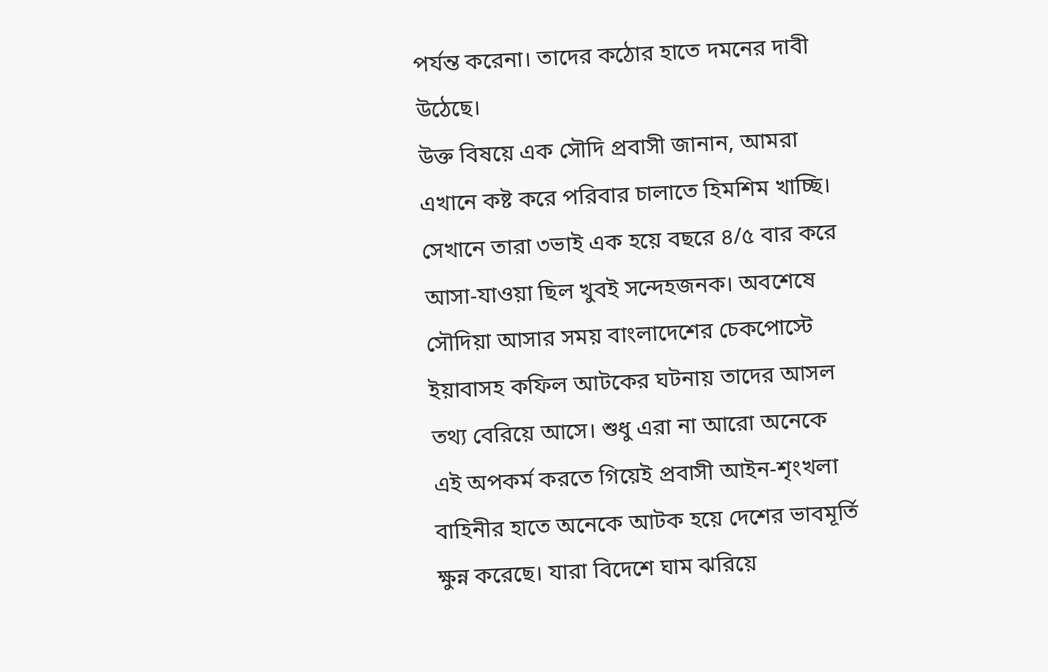পর্যন্ত করেনা। তাদের কঠোর হাতে দমনের দাবী উঠেছে।
উক্ত বিষয়ে এক সৌদি প্রবাসী জানান, আমরা এখানে কষ্ট করে পরিবার চালাতে হিমশিম খাচ্ছি। সেখানে তারা ৩ভাই এক হয়ে বছরে ৪/৫ বার করে আসা-যাওয়া ছিল খুবই সন্দেহজনক। অবশেষে সৌদিয়া আসার সময় বাংলাদেশের চেকপোস্টে ইয়াবাসহ কফিল আটকের ঘটনায় তাদের আসল তথ্য বেরিয়ে আসে। শুধু এরা না আরো অনেকে এই অপকর্ম করতে গিয়েই প্রবাসী আইন-শৃংখলা বাহিনীর হাতে অনেকে আটক হয়ে দেশের ভাবমূর্তি ক্ষুন্ন করেছে। যারা বিদেশে ঘাম ঝরিয়ে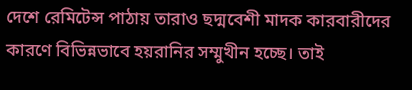দেশে রেমিটেন্স পাঠায় তারাও ছদ্মবেশী মাদক কারবারীদের কারণে বিভিন্নভাবে হয়রানির সম্মুখীন হচ্ছে। তাই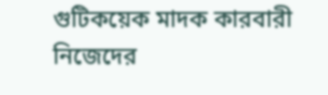গুটিকয়েক মাদক কারবারী নিজেদের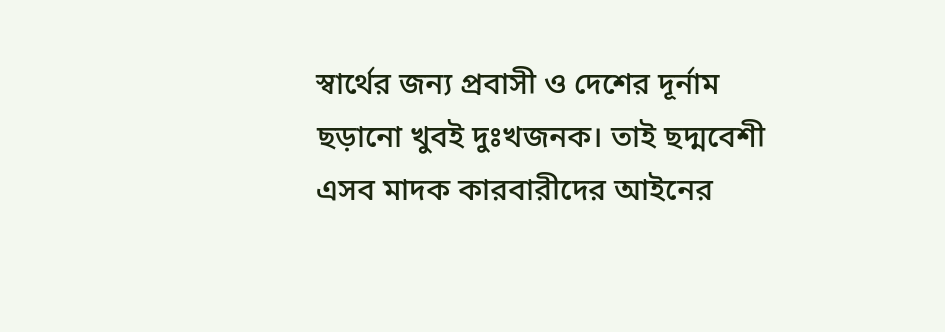স্বার্থের জন্য প্রবাসী ও দেশের দূর্নাম ছড়ানো খুবই দুঃখজনক। তাই ছদ্মবেশী এসব মাদক কারবারীদের আইনের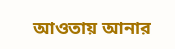আওতায় আনার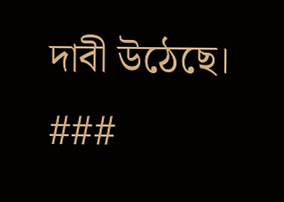দাবী উঠেছে। ###